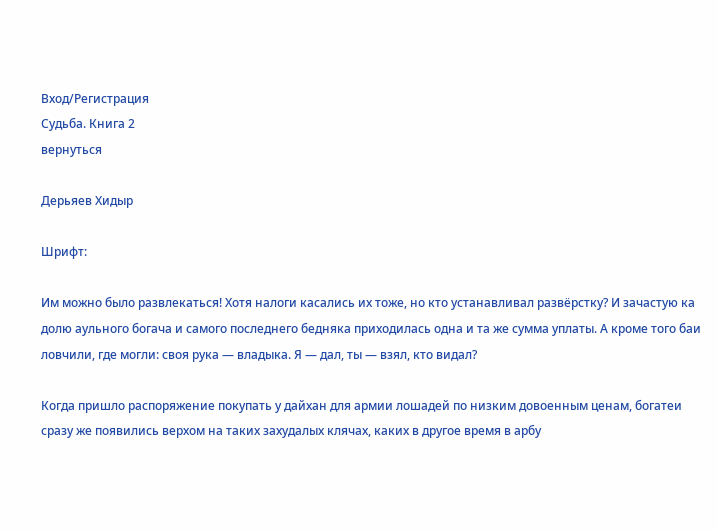Вход/Регистрация
Судьба. Книга 2
вернуться

Дерьяев Хидыр

Шрифт:

Им можно было развлекаться! Хотя налоги касались их тоже, но кто устанавливал развёрстку? И зачастую ка долю аульного богача и самого последнего бедняка приходилась одна и та же сумма уплаты. А кроме того баи ловчили, где могли: своя рука — владыка. Я — дал, ты — взял, кто видал?

Когда пришло распоряжение покупать у дайхан для армии лошадей по низким довоенным ценам, богатеи сразу же появились верхом на таких захудалых клячах, каких в другое время в арбу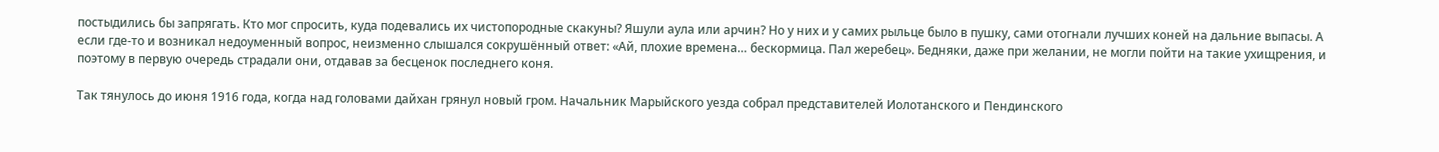постыдились бы запрягать. Кто мог спросить, куда подевались их чистопородные скакуны? Яшули аула или арчин? Но у них и у самих рыльце было в пушку, сами отогнали лучших коней на дальние выпасы. А если где-то и возникал недоуменный вопрос, неизменно слышался сокрушённый ответ: «Ай, плохие времена… бескормица. Пал жеребец». Бедняки, даже при желании, не могли пойти на такие ухищрения, и поэтому в первую очередь страдали они, отдавав за бесценок последнего коня.

Так тянулось до июня 1916 года, когда над головами дайхан грянул новый гром. Начальник Марыйского уезда собрал представителей Иолотанского и Пендинского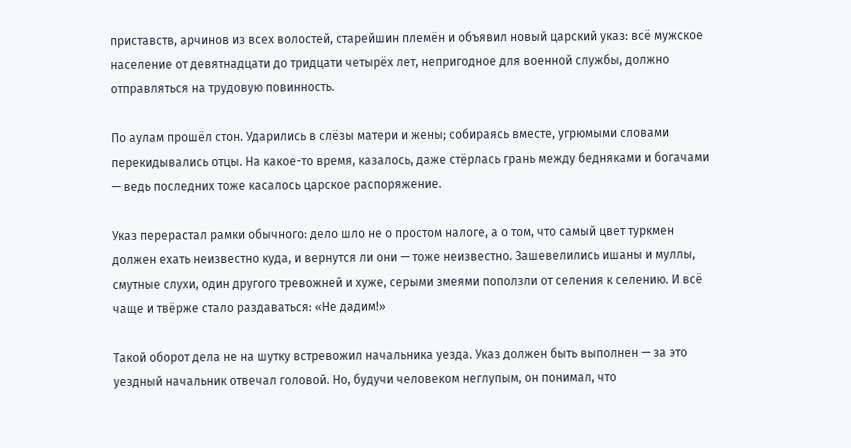приставств, арчинов из всех волостей, старейшин племён и объявил новый царский указ: всё мужское население от девятнадцати до тридцати четырёх лет, непригодное для военной службы, должно отправляться на трудовую повинность.

По аулам прошёл стон. Ударились в слёзы матери и жены; собираясь вместе, угрюмыми словами перекидывались отцы. На какое-то время, казалось, даже стёрлась грань между бедняками и богачами — ведь последних тоже касалось царское распоряжение.

Указ перерастал рамки обычного: дело шло не о простом налоге, а о том, что самый цвет туркмен должен ехать неизвестно куда, и вернутся ли они — тоже неизвестно. Зашевелились ишаны и муллы, смутные слухи, один другого тревожней и хуже, серыми змеями поползли от селения к селению. И всё чаще и твёрже стало раздаваться: «Не дадим!»

Такой оборот дела не на шутку встревожил начальника уезда. Указ должен быть выполнен — за это уездный начальник отвечал головой. Но, будучи человеком неглупым, он понимал, что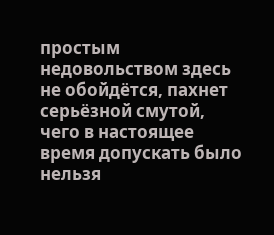простым недовольством здесь не обойдётся, пахнет серьёзной смутой, чего в настоящее время допускать было нельзя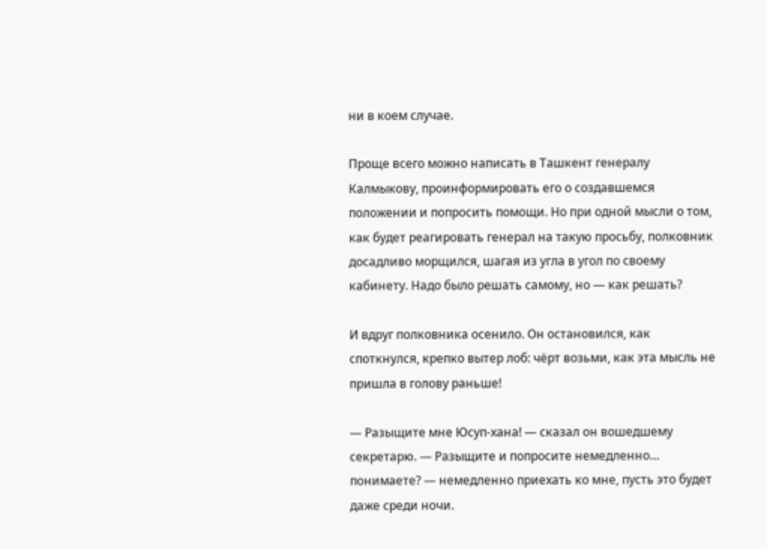ни в коем случае.

Проще всего можно написать в Ташкент генералу Калмыкову, проинформировать его о создавшемся положении и попросить помощи. Но при одной мысли о том, как будет реагировать генерал на такую просьбу, полковник досадливо морщился, шагая из угла в угол по своему кабинету. Надо было решать самому, но — как решать?

И вдруг полковника осенило. Он остановился, как споткнулся, крепко вытер лоб: чёрт возьми, как эта мысль не пришла в голову раньше!

— Разыщите мне Юсуп-хана! — сказал он вошедшему секретарю. — Разыщите и попросите немедленно… понимаете? — немедленно приехать ко мне, пусть это будет даже среди ночи.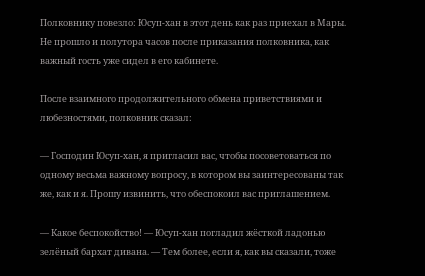Полковнику повезло: Юсуп-хан в этот день как раз приехал в Мары. Не прошло и полутора часов после приказания полковника, как важный гость уже сидел в его кабинете.

После взаимного продолжительного обмена приветствиями и любезностями, полковник сказал:

— Господин Юсуп-хан, я пригласил вас, чтобы посоветоваться по одному весьма важному вопросу, в котором вы заинтересованы так же, как и я. Прошу извинить, что обеспокоил вас приглашением.

— Какое беспокойство! — Юсуп-хан погладил жёсткой ладонью зелёный бархат дивана. — Тем более, если я, как вы сказали, тоже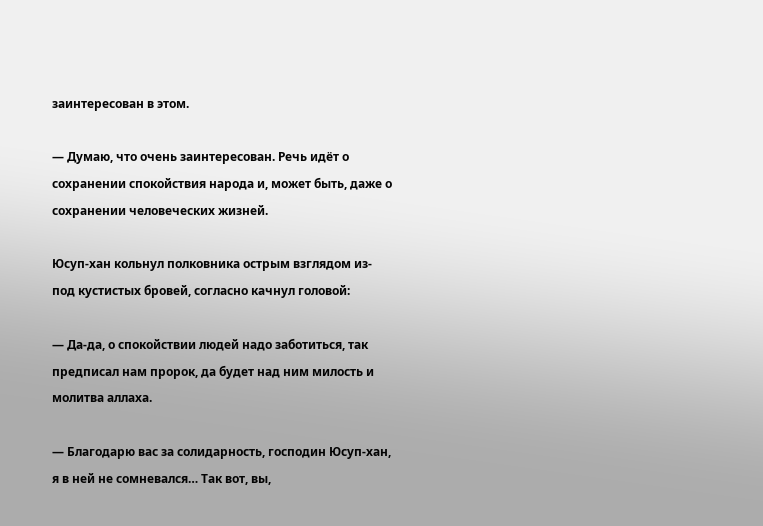заинтересован в этом.

— Думаю, что очень заинтересован. Речь идёт о сохранении спокойствия народа и, может быть, даже о сохранении человеческих жизней.

Юсуп-хан кольнул полковника острым взглядом из-под кустистых бровей, согласно качнул головой:

— Да-да, о спокойствии людей надо заботиться, так предписал нам пророк, да будет над ним милость и молитва аллаха.

— Благодарю вас за солидарность, господин Юсуп-хан, я в ней не сомневался… Так вот, вы,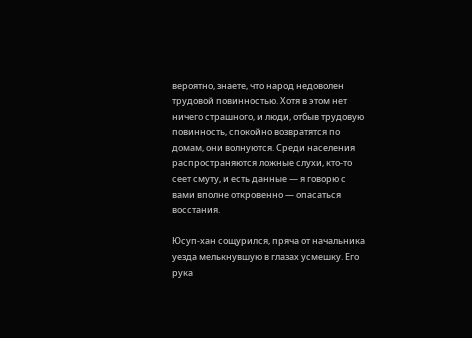вероятно, знаете, что народ недоволен трудовой повинностью. Хотя в этом нет ничего страшного, и люди, отбыв трудовую повинность, спокойно возвратятся по домам, они волнуются. Среди населения распространяются ложные слухи, кто-то сеет смуту, и есть данные — я говорю с вами вполне откровенно — опасаться восстания.

Юсуп-хан сощурился, пряча от начальника уезда мелькнувшую в глазах усмешку. Его рука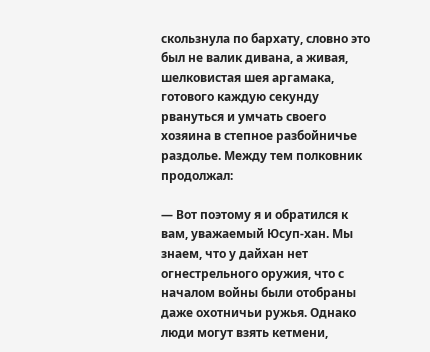скользнула по бархату, словно это был не валик дивана, а живая, шелковистая шея аргамака, готового каждую секунду рвануться и умчать своего хозяина в степное разбойничье раздолье. Между тем полковник продолжал:

— Вот поэтому я и обратился к вам, уважаемый Юсуп-хан. Мы знаем, что у дайхан нет огнестрельного оружия, что с началом войны были отобраны даже охотничьи ружья. Однако люди могут взять кетмени,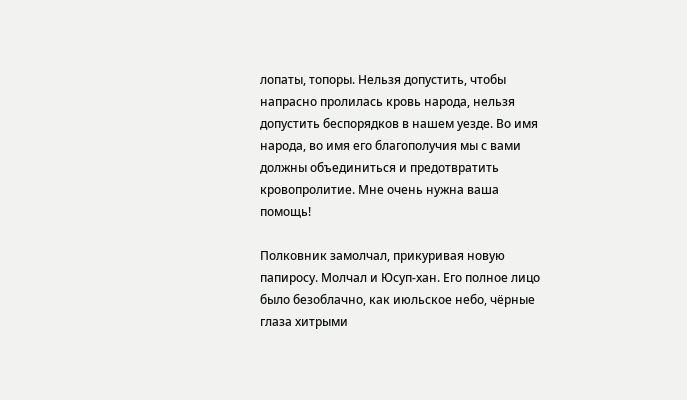лопаты, топоры. Нельзя допустить, чтобы напрасно пролилась кровь народа, нельзя допустить беспорядков в нашем уезде. Во имя народа, во имя его благополучия мы с вами должны объединиться и предотвратить кровопролитие. Мне очень нужна ваша помощь!

Полковник замолчал, прикуривая новую папиросу. Молчал и Юсуп-хан. Его полное лицо было безоблачно, как июльское небо, чёрные глаза хитрыми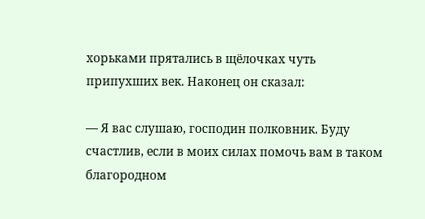хорьками прятались в щёлочках чуть припухших век. Наконец он сказал:

— Я вас слушаю, господин полковник. Буду счастлив, если в моих силах помочь вам в таком благородном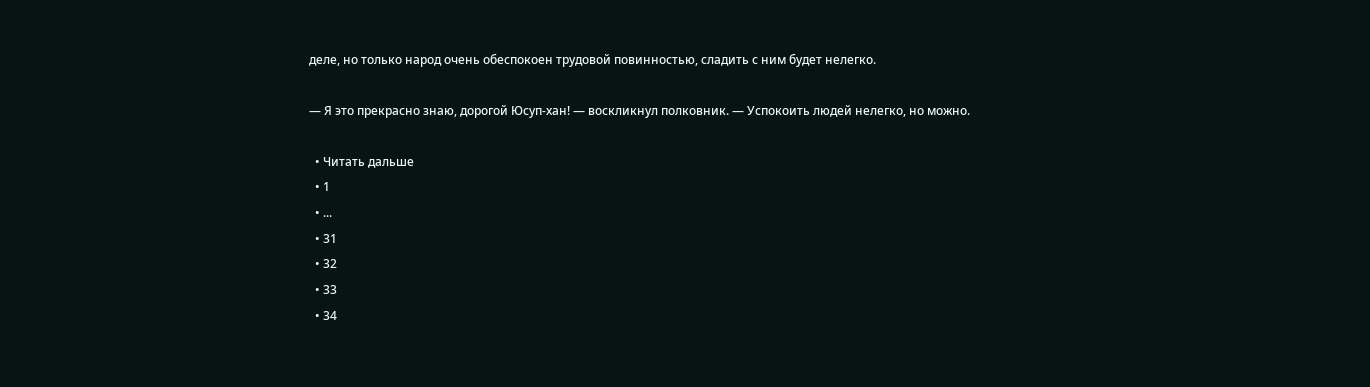деле, но только народ очень обеспокоен трудовой повинностью, сладить с ним будет нелегко.

— Я это прекрасно знаю, дорогой Юсуп-хан! — воскликнул полковник. — Успокоить людей нелегко, но можно.

  • Читать дальше
  • 1
  • ...
  • 31
  • 32
  • 33
  • 34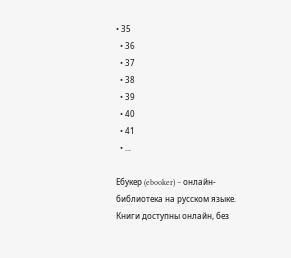• 35
  • 36
  • 37
  • 38
  • 39
  • 40
  • 41
  • ...

Ебукер (ebooker) – онлайн-библиотека на русском языке. Книги доступны онлайн, без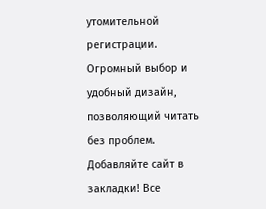утомительной регистрации. Огромный выбор и удобный дизайн, позволяющий читать без проблем. Добавляйте сайт в закладки! Все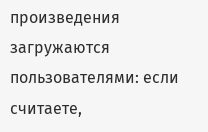произведения загружаются пользователями: если считаете,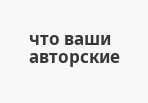что ваши авторские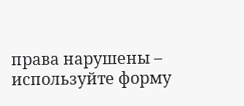права нарушены – используйте форму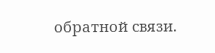обратной связи.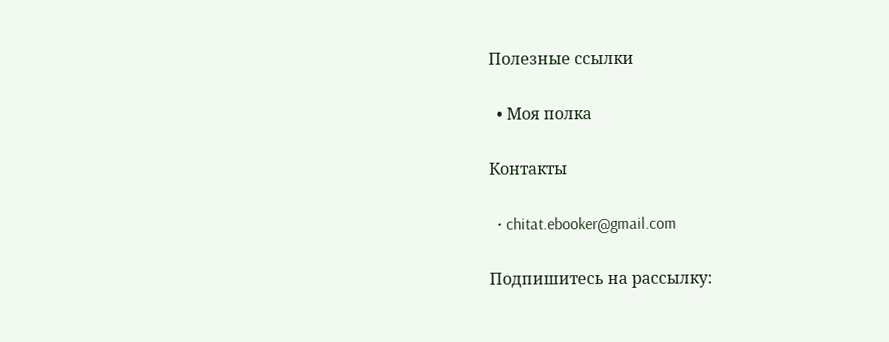Полезные ссылки

  • Моя полка

Контакты

  • chitat.ebooker@gmail.com

Подпишитесь на рассылку: